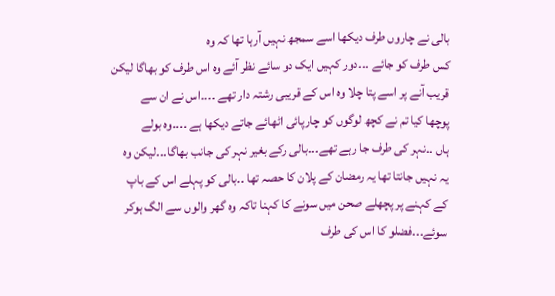بالی نے چاروں طرف دیکھا اسے سمجھ نہیں آرہا تھا کہ وہ
کس طرف کو جائے ۔۔۔دور کہیں ایک دو سائے نظر آئے وہ اس طرف کو بھاگا لیکن
قریب آنے پر اسے پتا چلا وہ اس کے قریبی رشتہ دار تھے ۔۔۔۔اس نے ان سے
پوچھا کیا تم نے کچھ لوگوں کو چارپائی اٹھائے جاتے دیکھا ہے ۔۔۔۔وہ بولے
ہاں ۔۔نہر کی طرف جا رہے تھے۔۔۔بالی رکے بغیر نہر کی جانب بھاگا۔۔۔لیکن وہ
یہ نہیں جانتا تھا یہ رمضان کے پلان کا حصہ تھا ۔۔بالی کو پہلے اس کے باپ
کے کہنے پر پچھلے صحن میں سونے کا کہنا تاکہ وہ گھر والوں سے الگ ہوکر
سوئے۔۔۔فضلو کا اس کی طرف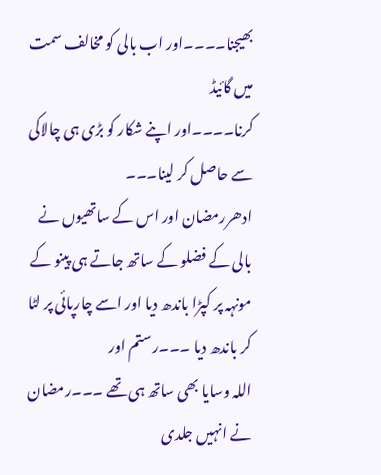بھیجنا۔۔۔۔اور اب بالی کو مخالف سمت میں گائیڈ
کرنا۔۔۔۔اور اپنے شکار کو بڑی ہی چالاکی سے حاصل کر لینا۔۔۔
ادھررمضان اور اس کے ساتھیوں نے بالی کے فضلو کے ساتھ جاتے ہی پینو کے
مونہہ پر کپڑا باندھ دیا اور اسے چارپائی پر لٹا کر باندھ دیا ۔۔۔رستم اور
اللہ وسایا بھی ساتھ ہی تھے ۔۔۔رمضان نے انہیں جلدی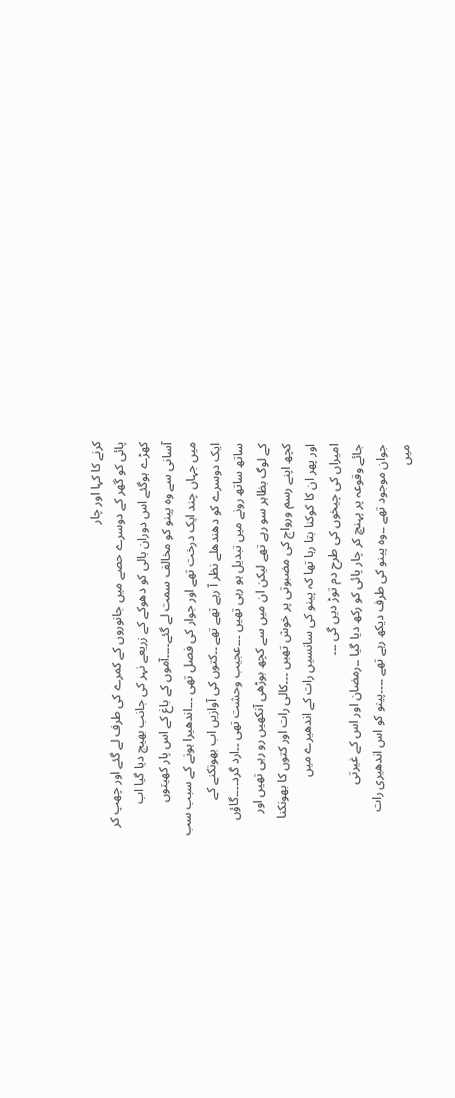کرنے کا کہا اور چار
پائی کو گھر کے دوسرے حصے میں جانوروں کے کمرے کی طرف لے گئے اور چھپ کر
کھڑے ہوگئے اس دوران بالی کو دھوکے کے زریعے نہر کی جانب بھیج دیا گیا اب
آسانی سے وہ پینو کو مخالف سمت لے گئے۔۔۔۔آموں کے باغ کے اس پار کھیتوں
میں جہاں چند ایک درخت تھے اور جوار کی فصل تھی ۔۔۔اندھیرا ہونے کے سبب سب
ایک دوسرے کو دھندھلے نظر آ رہے تھے تھے ۔۔کتوں کی آوازیں اب بھونکنے کے
ساتھ ساتھ رونے میں تبدیل ہو رہی تھیں ۔۔۔عجیب وحشت تھی ۔۔ارد گرد۔۔۔۔گاؤں
کے لوگ بظاہر سو رہے تھے لیکن ان میں سے کچھ بوڑھی آنکھیں رو رہی تھیں اور
کچھ اپنے رسم ورواج کی مضبوتی پر خوش تھیں ۔۔۔کالی رات اور کتوں کا بھونکنا
اور پھر ان کا کوکنا بتا رہا تھا کہ پینو کی سانسیں رات کے اندھیرے میں
امیراں کی چیخوں کی طرح دم توڑ دیں گی ۔۔۔
جائے وقوعہ پر پہنچ کر چار پائی کو رکھ دیا گیا ۔۔رمضان اور اس کے غیرتی
جوان موجود تھے ۔۔وہ پینو کی طرف دیکھ رہے تھے ۔۔۔۔پینو کو اس اندھیری رات
میں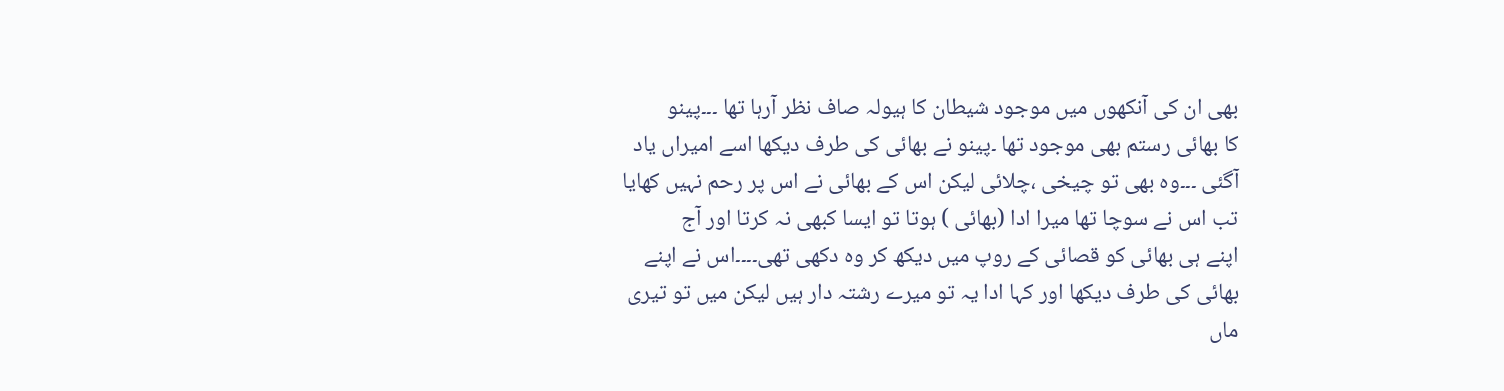بھی ان کی آنکھوں میں موجود شیطان کا ہیولہ صاف نظر آرہا تھا ۔۔۔پینو
کا بھائی رستم بھی موجود تھا ۔پینو نے بھائی کی طرف دیکھا اسے امیراں یاد
آگئی ۔۔۔وہ بھی تو چیخی ،چلائی لیکن اس کے بھائی نے اس پر رحم نہیں کھایا
تب اس نے سوچا تھا میرا ادا (بھائی ) ہوتا تو ایسا کبھی نہ کرتا اور آج
اپنے ہی بھائی کو قصائی کے روپ میں دیکھ کر وہ دکھی تھی۔۔۔۔اس نے اپنے
بھائی کی طرف دیکھا اور کہا ادا یہ تو میرے رشتہ دار ہیں لیکن میں تو تیری
ماں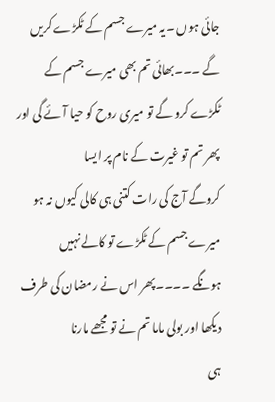جائی ہوں ۔یہ میرے جسم کے ٹکڑے کریں گے ۔۔۔بھائی تم بھی میرے جسم کے
ٹکڑے کرو گے تو میری روح کو حیا آئے گی اور پھر تم تو غیرت کے نام پر ایسا
کروگے آج کی رات کتنی ہی کالی کیوں نہ ہو میرے جسم کے ٹکڑے تو کالے نہیں
ہونگے ۔۔۔۔پھر اس نے رمضان کی طرف دیکھا اور بولی ماما تم نے تو مجھے مارنا
ہی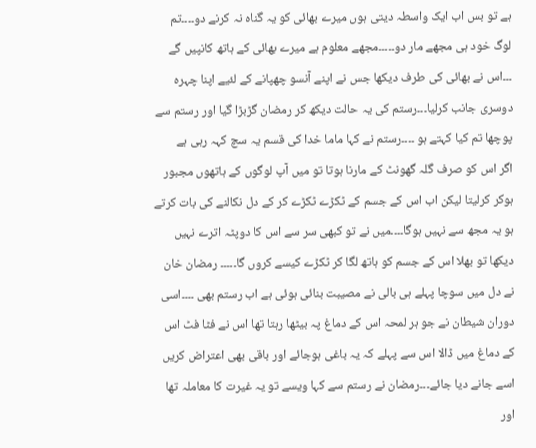ہے تو بس اب ایک واسطہ دیتی ہوں میرے بھائی کو یہ گناہ نہ کرنے دو۔۔۔۔تم
لوگ خود ہی مجھے مار دو۔۔۔۔۔مجھے معلوم ہے میرے بھائی کے ہاتھ کانپیں گے
۔۔۔اس نے بھائی کی طرف دیکھا جس نے اپنے آنسو چھپانے کے لئیے اپنا چہرہ
دوسری جانب کرلیا۔۔۔رستم کی یہ حالت دیکھ کر رمضان گڑبڑا گیا اور رستم سے
پوچھا تم کیا کہتے ہو ۔۔۔۔رستم نے کہا ماما خدا کی قسم یہ سچ کہہ رہی ہے
اگر اس کو صرف گلہ گھونٹ کے مارنا ہوتا تو میں آپ لوگوں کے ہاتھوں مجبور
ہوکر کرلیتا لیکن اب اس کے جسم کے ٹکڑے ٹکڑے کر کے دل نکالنے کی بات کرتے
ہو یہ مجھ سے نہیں ہوگا۔۔۔۔میں نے تو کبھی سر سے اس کا دوپٹہ اترے نہیں
دیکھا تو بھلا اس کے جسم کو ہاتھ لگا کر ٹکڑے کیسے کروں گا۔۔۔۔۔ رمضان خان
نے دل میں سوچا پہلے ہی بالی نے مصیبت بنائی ہوئی ہے اب رستم بھی ۔۔۔۔اسی
دوران شیطان نے جو ہر لمحہ اس کے دماغ پہ بیٹھا رہتا تھا اس نے فٹا فٹ اس
کے دماغ میں ڈالا اس سے پہلے کہ یہ باغی ہوجائے اور باقی بھی اعتراض کریں
اسے جانے دیا جائے۔۔۔رمضان نے رستم سے کہا ویسے تو یہ غیرت کا معاملہ تھا
اور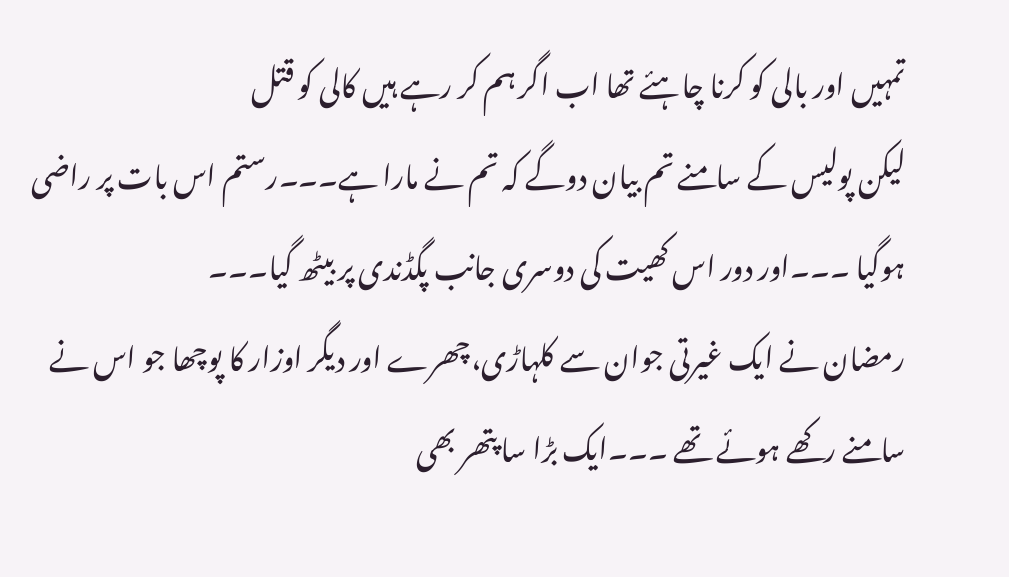تمہیں اور بالی کو کرنا چاہئے تھا اب اگر ہم کر رہے ہیں کالی کو قتل
لیکن پولیس کے سامنے تم بیان دوگے کہ تم نے مارا ہے۔۔۔رستم اس بات پر راضی
ہوگیا ۔۔۔اور دور اس کھیت کی دوسری جانب پگڈندی پر بیٹھ گیا۔۔۔
رمضان نے ایک غیرتی جوان سے کلہاڑی،چھرے اور دیگر اوزار کا پوچھا جو اس نے
سامنے رکھے ہوئے تھے ۔۔۔ایک بڑا سا پتھر بھی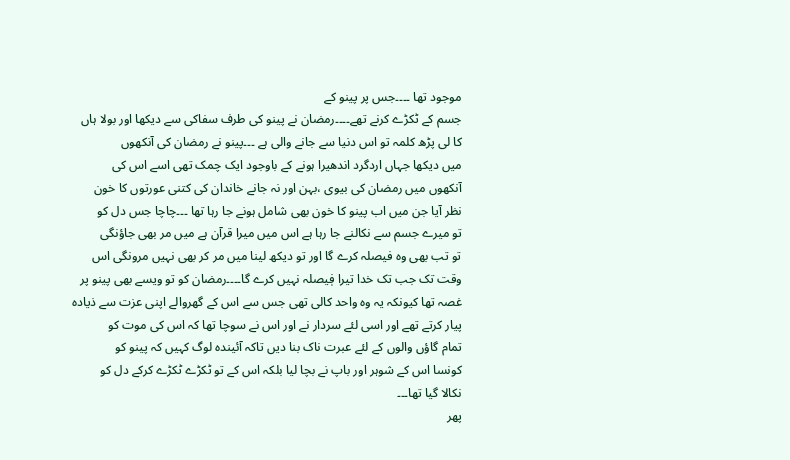موجود تھا ۔۔۔۔جس پر پینو کے
جسم کے ٹکڑے کرنے تھے۔۔۔۔رمضان نے پینو کی طرف سفاکی سے دیکھا اور بولا ہاں
کا لی پڑھ کلمہ تو اس دنیا سے جانے والی ہے ۔۔۔پینو نے رمضان کی آنکھوں
میں دیکھا جہاں اردگرد اندھیرا ہونے کے باوجود ایک چمک تھی اسے اس کی
آنکھوں میں رمضان کی بیوی ،بہن اور نہ جانے خاندان کی کتنی عورتوں کا خون
نظر آیا جن میں اب پینو کا خون بھی شامل ہونے جا رہا تھا ۔۔۔چاچا جس دل کو
تو میرے جسم سے نکالنے جا رہا ہے اس میں میرا قرآن ہے میں مر بھی جاؤنگی
تو تب بھی وہ فیصلہ کرے گا اور تو دیکھ لینا میں مر کر بھی نہیں مرونگی اس
وقت تک جب تک خدا تیرا فٖیصلہ نہیں کرے گا۔۔۔۔رمضان کو تو ویسے بھی پینو پر
غصہ تھا کیونکہ یہ وہ واحد کالی تھی جس سے اس کے گھروالے اپنی عزت سے ذیادہ
پیار کرتے تھے اور اسی لئے سردار نے اور اس نے سوچا تھا کہ اس کی موت کو
تمام گاؤں والوں کے لئے عبرت ناک بنا دیں تاکہ آئیندہ لوگ کہیں کہ پینو کو
کونسا اس کے شوہر اور باپ نے بچا لیا بلکہ اس کے تو ٹکڑے ٹکڑے کرکے دل کو
نکالا گیا تھا۔۔۔
پھر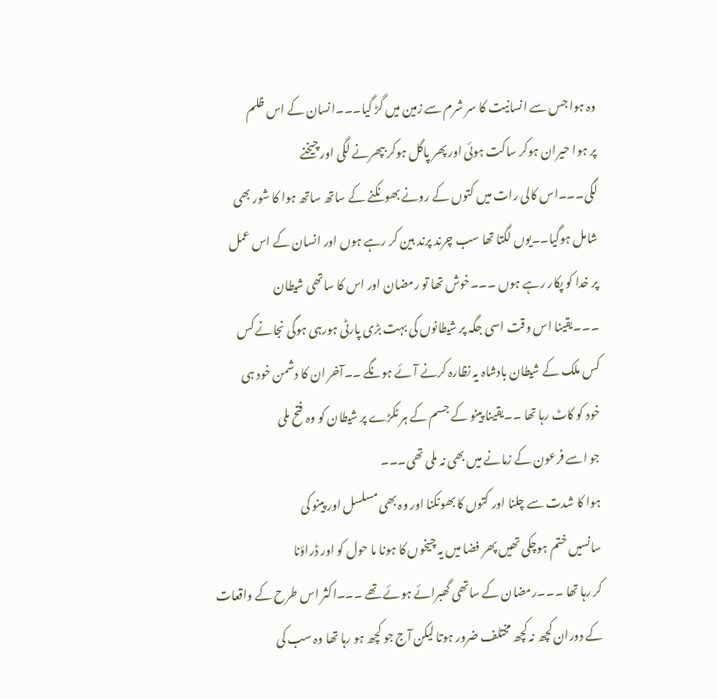وہ ہوا جس سے انسانیت کا سر شرم سے زمین میں گڑ گیا۔۔۔انسان کے اس ظلم
پر ہوا حیران ہوکر ساکت ہوئی اور پھر پاگل ہوکر بپھرنے لگی اور چیخنے
لگی۔۔۔اس کالی رات میں کتوں کے رونے بھونکنے کے ساتھ ساتھ ہوا کا شور بھی
شامل ہوگیا۔۔یوں لگتا تھا سب چرند پرند بین کر رہے ہوں اور انسان کے اس عمل
پر خدا کو پکار رہے ہوں ۔۔۔خوش تھا تو رمضان اور اس کا ساتھی شیطان
۔۔۔یقینا اس وقت اسی جگہ پر شیطانوں کی بہت بڑی پارٹی ہورہی ہوگی نجانے کس
کس ملک کے شیطان بادشاہ یہ نظارہ کرنے آئے ہونگے ۔۔آخر ان کا دشمن خود ہی
خود کو کاٹ رہا تھا ۔۔یقینا پینو کے جسم کے ہر ٹکڑے پر شیطان کو وہ فتح ملی
جو اسے فرعون کے زمانے میں بھی نہ ملی تھی۔۔۔
ہوا کا شدت سے چلنا اور کتوں کا بھونکنا اور وہ بھی مسلسل اور پینو کی
سانسیں ختم ہوچکی تھیں پھر فضا میں یہ چیخوں کا ہونا ما حول کو اور ڈراؤنا
کر رہا تھا ۔۔۔رمضان کے ساتھی گھبرائے ہوئے تھے ۔۔۔اکثر اس طرح کے واقعات
کے دوران کچھ نہ کچھ مختلف ضرور ہوتا لیکن آج جو کچھ ہو رہا تھا وہ سب کی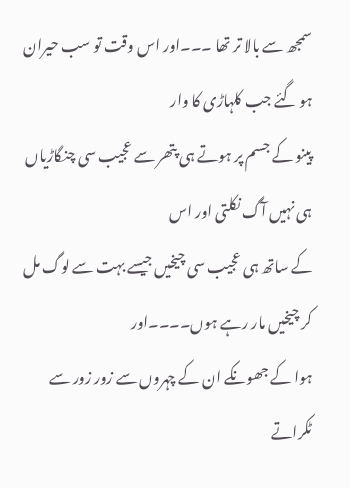سمجھ سے بالا تر تھا ۔۔۔اور اس وقت تو سب حیران ہو گئے جب کلہاڑی کا وار
پینو کے جسم پر ہوتے ہی پتھر سے عجیب سی چنگاڑیاں ہی نہیں آگ نکلتی اور اس
کے ساتھ ہی عجیب سی چیخیں جیسے بہت سے لوگ مل کر چیخیں مار رہے ہوں۔۔۔۔اور
ہوا کے جھونکے ان کے چہروں سے زور زور سے ٹکراتے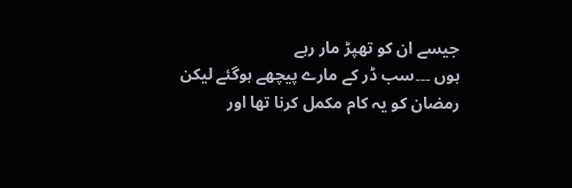جیسے ان کو تھپڑ مار رہے
ہوں ۔۔۔سب ڈر کے مارے پیچھے ہوگئے لیکن رمضان کو یہ کام مکمل کرنا تھا اور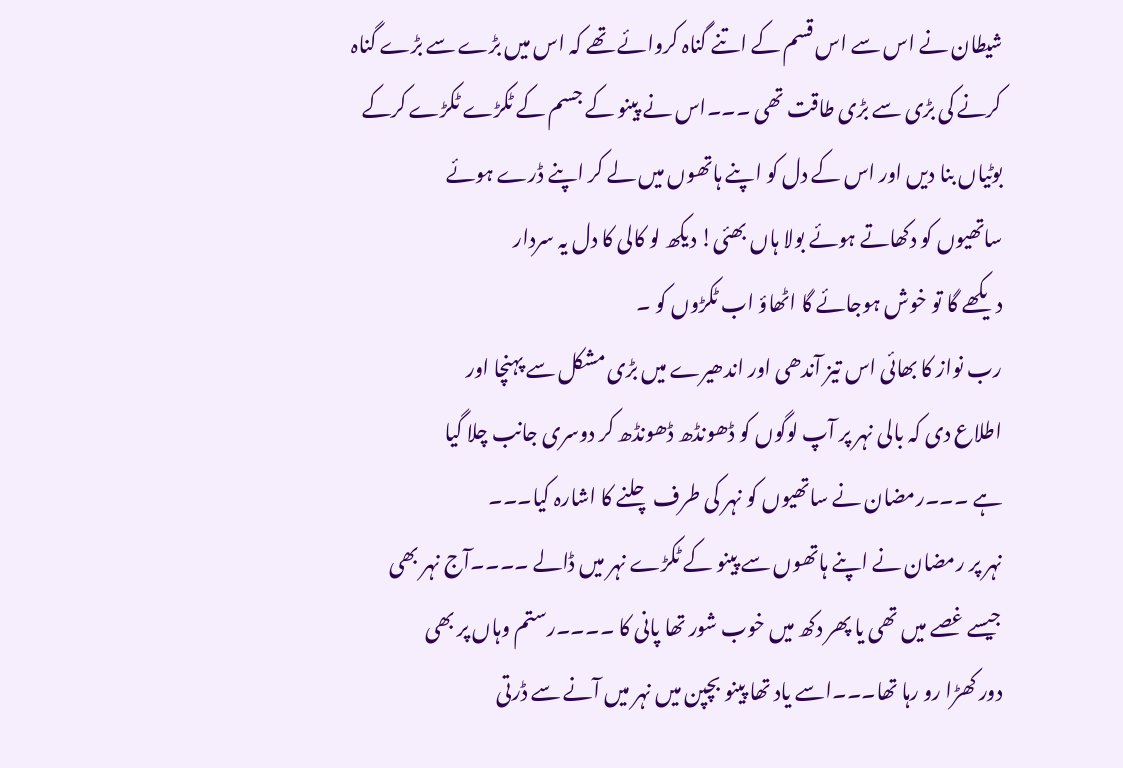شیطان نے اس سے اس قسم کے اتنے گناہ کروائے تھے کہ اس میں بڑے سے بڑے گناہ
کرنے کی بڑی سے بڑی طاقت تھی ۔۔۔اس نے پینو کے جسم کے ٹکڑے ٹکڑے کرکے
بوٹیاں بنا دیں اور اس کے دل کو اپنے ہاتھوں میں لے کر اپنے ڈرے ہوئے
ساتھیوں کو دکھاتے ہوئے بولا ہاں بھئی! دیکھ لو کالی کا دل یہ سردار
دیکھے گا تو خوش ہوجائے گا اٹھاؤ اب ٹکڑوں کو ۔
رب نواز کا بھائی اس تیز آندھی اور اندھیرے میں بڑی مشکل سے پہنچا اور
اطلاع دی کہ بالی نہر پر آپ لوگوں کو ڈھونڈھ ڈھونڈھ کر دوسری جانب چلا گیا
ہے ۔۔۔رمضان نے ساتھیوں کو نہر کی طرف چلنے کا اشارہ کیا۔۔۔
نہر پر رمضان نے اپنے ہاتھوں سے پینو کے ٹکڑے نہر میں ڈالے ۔۔۔۔آج نہر بھی
جیسے غصے میں تھی یا پھر دکھ میں خوب شور تھا پانی کا ۔۔۔۔رستم وہاں پر بھی
دور کھڑا رو رہا تھا۔۔۔اسے یاد تھا پینو بچپن میں نہر میں آنے سے ڈرتی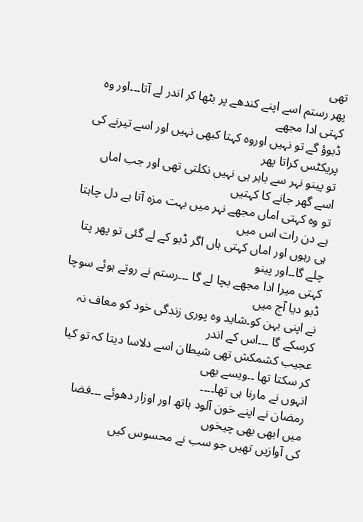تھی
پھر رستم اسے اپنے کندھے پر بٹھا کر اندر لے آتا۔۔۔اور وہ کہتی ادا مجھے
ڈبوؤ گے تو نہیں اوروہ کہتا کبھی نہیں اور اسے تیرنے کی پریکٹس کراتا پھر
تو پینو نہر سے باہر ہی نہیں نکلتی تھی اور جب اماں اسے گھر جانے کا کہتیں
تو وہ کہتی اماں مجھے نہر میں بہت مزہ آتا ہے دل چاہتا ہے دن رات اس میں
ہی رہوں اور اماں کہتی ہاں اگر ڈبو کے لے گئی تو پھر پتا چلے گا۔۔اور پینو
کہتی میرا ادا مجھے بچا لے گا ۔۔۔رستم نے روتے ہوئے سوچا ڈبو دیا آج میں
نے اپنی بہن کو۔شاید وہ پوری زندگی خود کو معاف نہ کرسکے گا ۔۔۔اس کے اندر
عجیب کشمکش تھی شیطان اسے دلاسا دیتا کہ تو کیا کر سکتا تھا ۔۔ویسے بھی
انہوں نے مارنا ہی تھا۔۔۔۔
رمضان نے اپنے خون آلود ہاتھ اور اوزار دھوئے ۔۔۔فضا میں ابھی بھی چیخوں
کی آوازیں تھیں جو سب نے محسوس کیں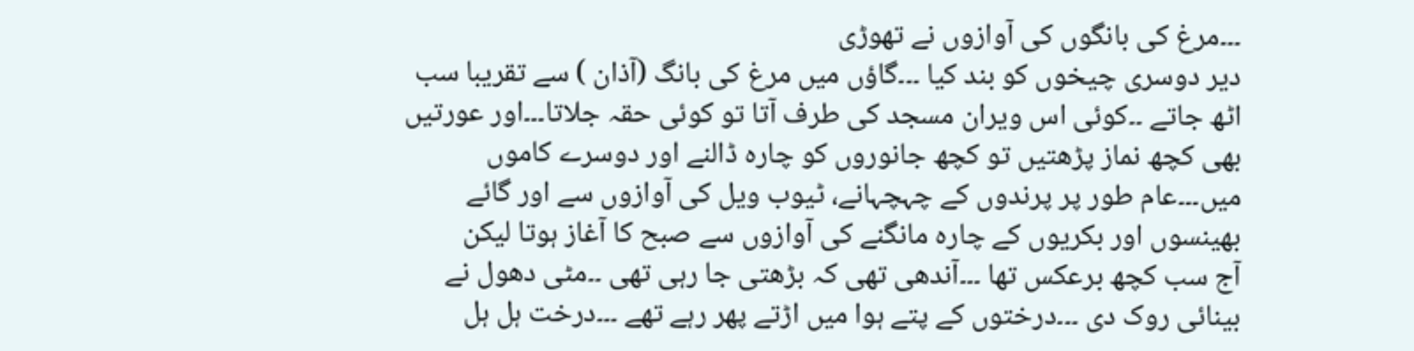۔۔۔مرغ کی بانگوں کی آوازوں نے تھوڑی
دیر دوسری چیخوں کو بند کیا ۔۔۔گاؤں میں مرغ کی بانگ (آذان ) سے تقریبا سب
اٹھ جاتے ۔۔کوئی اس ویران مسجد کی طرف آتا تو کوئی حقہ جلاتا۔۔۔اور عورتیں
بھی کچھ نماز پڑھتیں تو کچھ جانوروں کو چارہ ڈالنے اور دوسرے کاموں
میں۔۔۔عام طور پر پرندوں کے چہچہانے، ٹیوب ویل کی آوازوں سے اور گائے
بھینسوں اور بکریوں کے چارہ مانگنے کی آوازوں سے صبح کا آغاز ہوتا لیکن
آج سب کچھ برعکس تھا ۔۔۔آندھی تھی کہ بڑھتی جا رہی تھی ۔۔مٹی دھول نے
بینائی روک دی ۔۔۔درختوں کے پتے ہوا میں اڑتے پھر رہے تھے ۔۔۔درخت ہل ہل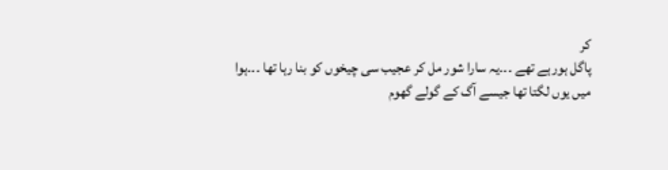کر
پاگل ہورہے تھے ۔۔۔یہ سارا شور مل کر عجیب سی چیخوں کو بنا رہا تھا ۔۔۔ہوا
میں یوں لگتا تھا جیسے آگ کے گولے گھوم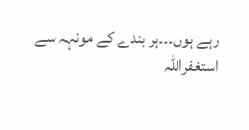رہے ہوں۔۔۔ہر بندے کے مونہہ سے
استغفراللہ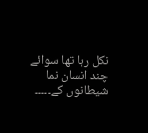نکل رہا تھا سوائے چند انسان نما شیطانوں کے۔۔۔۔۔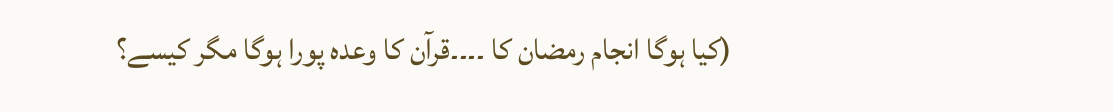(کیا ہوگا انجام رمضان کا ۔۔۔۔قرآن کا وعدہ پورا ہوگا مگر کیسے؟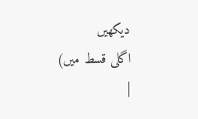دیکھیں
اگلی قسط میں)
|